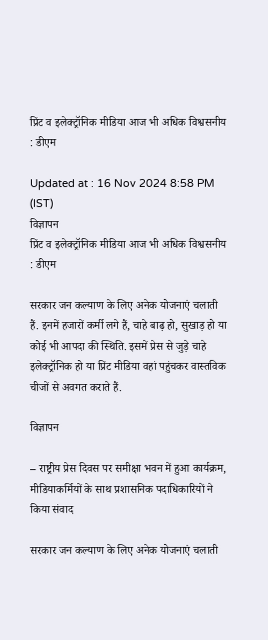प्रिंट व इलेक्ट्रॉनिक मीडिया आज भी अधिक विश्वसनीय : डीएम

Updated at : 16 Nov 2024 8:58 PM (IST)
विज्ञापन
प्रिंट व इलेक्ट्रॉनिक मीडिया आज भी अधिक विश्वसनीय : डीएम

सरकार जन कल्याण के लिए अनेक योजनाएं चलाती हैं. इनमें हजारों कर्मी लगे हैं, चाहे बाढ़ हो, सुखाड़ हो या कोई भी आपदा की स्थिति. इसमें प्रेस से जुड़े चाहे इलेक्ट्रॉनिक हो या प्रिंट मीडिया वहां पहुंचकर वास्तविक चीजों से अवगत कराते हैं.

विज्ञापन

– राष्ट्रीय प्रेस दिवस पर समीक्षा भवन में हुआ कार्यक्रम, मीडियाकर्मियों के साथ प्रशासनिक पदाधिकारियों ने किया संवाद

सरकार जन कल्याण के लिए अनेक योजनाएं चलाती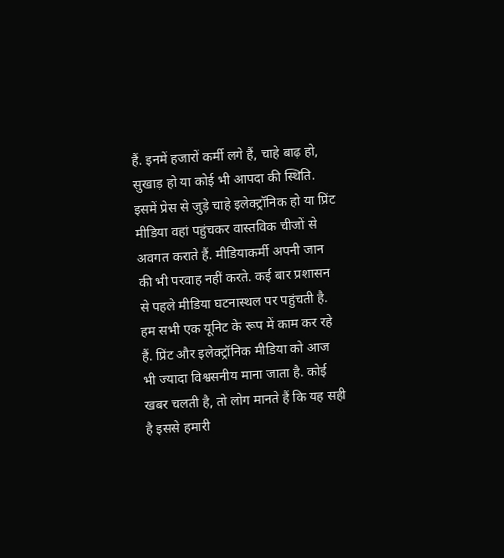हैं. इनमें हजारों कर्मी लगे हैं, चाहे बाढ़ हो, सुखाड़ हो या कोई भी आपदा की स्थिति. इसमें प्रेस से जुड़े चाहे इलेक्ट्रॉनिक हो या प्रिंट मीडिया वहां पहुंचकर वास्तविक चीजों से अवगत कराते हैं. मीडियाकर्मी अपनी जान की भी परवाह नहीं करते. कई बार प्रशासन से पहले मीडिया घटनास्थल पर पहुंचती है. हम सभी एक यूनिट के रूप में काम कर रहे हैं. प्रिंट और इलेक्ट्रॉनिक मीडिया को आज भी ज्यादा विश्वसनीय माना जाता है. कोई खबर चलती है, तो लोग मानते हैं कि यह सही है इससे हमारी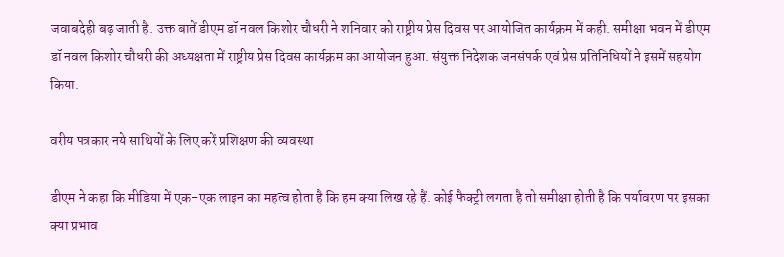जवाबदेही बढ़ जाती है. उक्त बातें डीएम डॉ नवल किशोर चौधरी ने शनिवार को राष्ट्रीय प्रेस दिवस पर आयोजित कार्यक्रम में कही. समीक्षा भवन में डीएम डॉ नवल किशोर चौधरी की अध्यक्षता में राष्ट्रीय प्रेस दिवस कार्यक्रम का आयोजन हुआ. संयुक्त निदेशक जनसंपर्क एवं प्रेस प्रतिनिधियों ने इसमें सहयोग किया.

वरीय पत्रकार नये साथियों के लिए करें प्रशिक्षण की व्यवस्था

डीएम ने कहा कि मीडिया में एक-एक लाइन का महत्व होता है कि हम क्या लिख रहे हैं. कोई फैक्ट्री लगता है तो समीक्षा होती है कि पर्यावरण पर इसका क्या प्रभाव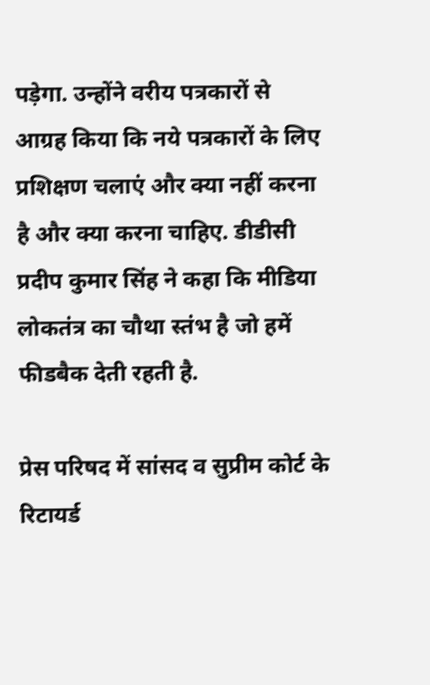पड़ेगा. उन्होंने वरीय पत्रकारों से आग्रह किया कि नये पत्रकारों के लिए प्रशिक्षण चलाएं और क्या नहीं करना है और क्या करना चाहिए. डीडीसी प्रदीप कुमार सिंह ने कहा कि मीडिया लोकतंत्र का चौथा स्तंभ है जो हमें फीडबैक देती रहती है.

प्रेस परिषद में सांसद व सुप्रीम कोर्ट के रिटायर्ड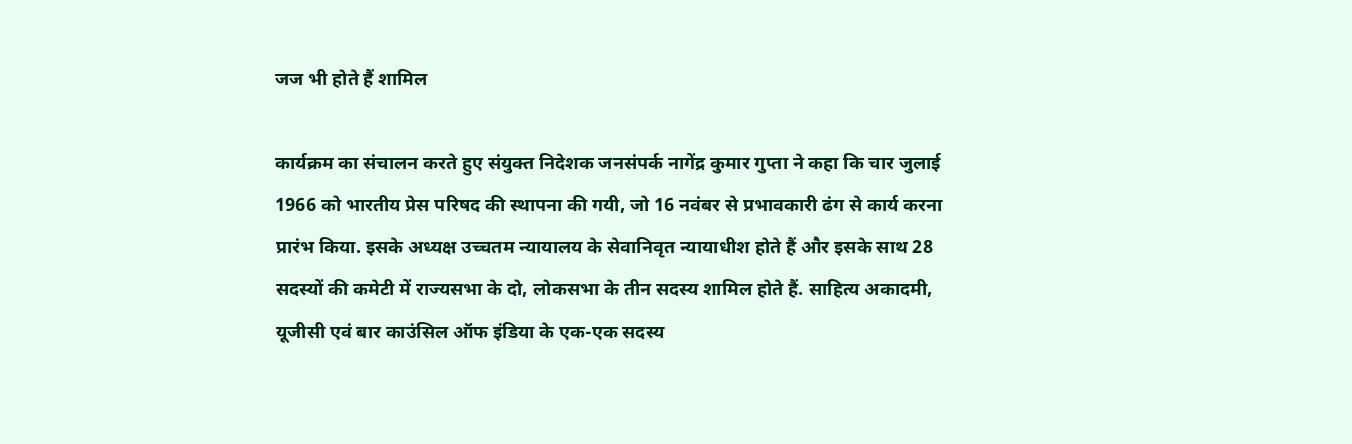जज भी होते हैं शामिल

कार्यक्रम का संचालन करते हुए संयुक्त निदेशक जनसंपर्क नागेंद्र कुमार गुप्ता ने कहा कि चार जुलाई 1966 को भारतीय प्रेस परिषद की स्थापना की गयी, जो 16 नवंबर से प्रभावकारी ढंग से कार्य करना प्रारंभ किया. इसके अध्यक्ष उच्चतम न्यायालय के सेवानिवृत न्यायाधीश होते हैं और इसके साथ 28 सदस्यों की कमेटी में राज्यसभा के दो, लोकसभा के तीन सदस्य शामिल होते हैं. साहित्य अकादमी, यूजीसी एवं बार काउंसिल ऑफ इंडिया के एक-एक सदस्य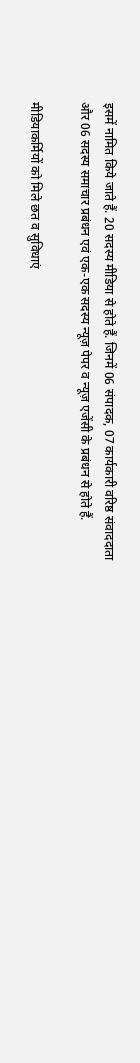इसमें नामित किये जाते हैं. 20 सदस्य मीडिया से होते हैं. जिनमें 06 संपादक, 07 कार्यकारी वरिष्ठ संवाददाता और 06 सदस्य समाचार प्रबंधन एवं एक-एक सदस्य न्यूज़ पेपर व न्यूज़ एजेंसी के प्रबंधन से होते हैं.

मीडियाकर्मियों को मिले छत व सुविधाएं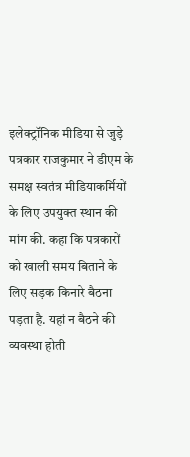इलेक्ट्रॉनिक मीडिया से जुड़े पत्रकार राजकुमार ने डीएम के समक्ष स्वतंत्र मीडियाकर्मियों के लिए उपयुक्त स्थान की मांग की. कहा कि पत्रकारों को खाली समय बिताने के लिए सड़क किनारे बैठना पड़ता है. यहां न बैठने की व्यवस्था होती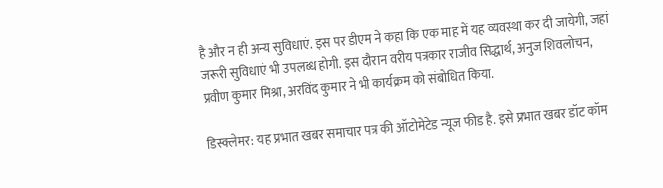है और न ही अन्य सुविधाएं. इस पर डीएम ने कहा कि एक माह में यह व्यवस्था कर दी जायेगी, जहां जरूरी सुविधाएं भी उपलब्ध होगी. इस दौरान वरीय पत्रकार राजीव सिद्धार्थ, अनुज शिवलोचन, प्रवीण कुमार मिश्रा, अरविंद कुमार ने भी कार्यक्रम को संबोधित किया.

डिस्क्लेमर: यह प्रभात खबर समाचार पत्र की ऑटोमेटेड न्यूज फीड है. इसे प्रभात खबर डॉट कॉम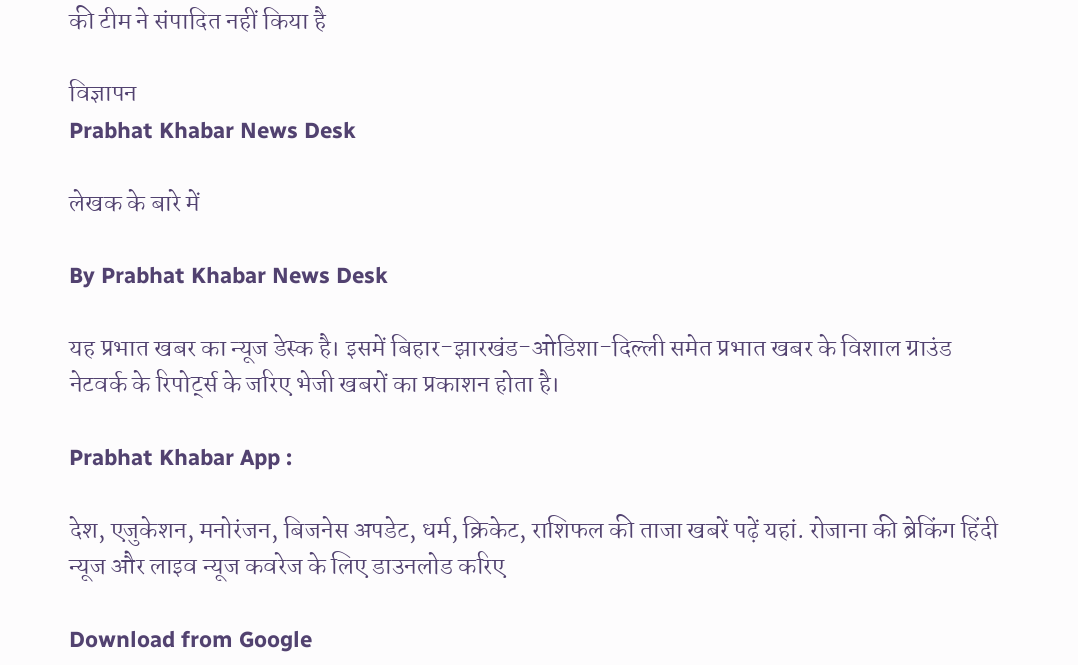की टीम ने संपादित नहीं किया है

विज्ञापन
Prabhat Khabar News Desk

लेखक के बारे में

By Prabhat Khabar News Desk

यह प्रभात खबर का न्यूज डेस्क है। इसमें बिहार-झारखंड-ओडिशा-दिल्‍ली समेत प्रभात खबर के विशाल ग्राउंड नेटवर्क के रिपोर्ट्स के जरिए भेजी खबरों का प्रकाशन होता है।

Prabhat Khabar App :

देश, एजुकेशन, मनोरंजन, बिजनेस अपडेट, धर्म, क्रिकेट, राशिफल की ताजा खबरें पढ़ें यहां. रोजाना की ब्रेकिंग हिंदी न्यूज और लाइव न्यूज कवरेज के लिए डाउनलोड करिए

Download from Google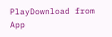PlayDownload from App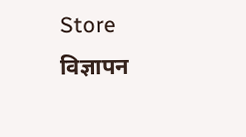Store
विज्ञापन